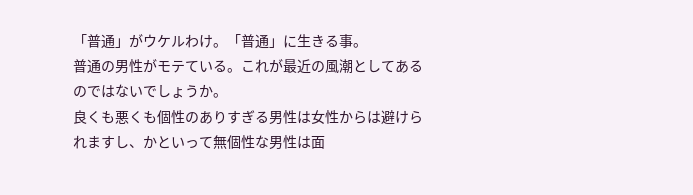「普通」がウケルわけ。「普通」に生きる事。
普通の男性がモテている。これが最近の風潮としてあるのではないでしょうか。
良くも悪くも個性のありすぎる男性は女性からは避けられますし、かといって無個性な男性は面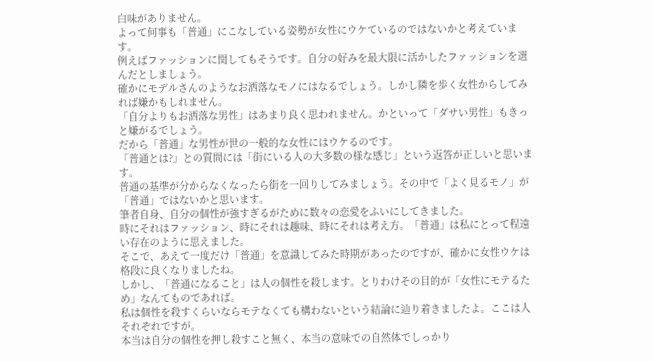白味がありません。
よって何事も「普通」にこなしている姿勢が女性にウケているのではないかと考えています。
例えばファッションに関してもそうです。自分の好みを最大限に活かしたファッションを選んだとしましょう。
確かにモデルさんのようなお洒落なモノにはなるでしょう。しかし隣を歩く女性からしてみれば嫌かもしれません。
「自分よりもお洒落な男性」はあまり良く思われません。かといって「ダサい男性」もきっと嫌がるでしょう。
だから「普通」な男性が世の一般的な女性にはウケるのです。
「普通とは?」との質問には「街にいる人の大多数の様な感じ」という返答が正しいと思います。
普通の基準が分からなくなったら街を一回りしてみましょう。その中で「よく見るモノ」が「普通」ではないかと思います。
筆者自身、自分の個性が強すぎるがために数々の恋愛をふいにしてきました。
時にそれはファッション、時にそれは趣味、時にそれは考え方。「普通」は私にとって程遠い存在のように思えました。
そこで、あえて一度だけ「普通」を意識してみた時期があったのですが、確かに女性ウケは格段に良くなりましたね。
しかし、「普通になること」は人の個性を殺します。とりわけその目的が「女性にモテるため」なんてものであれば。
私は個性を殺すくらいならモテなくても構わないという結論に辿り着きましたよ。ここは人それぞれですが。
本当は自分の個性を押し殺すこと無く、本当の意味での自然体でしっかり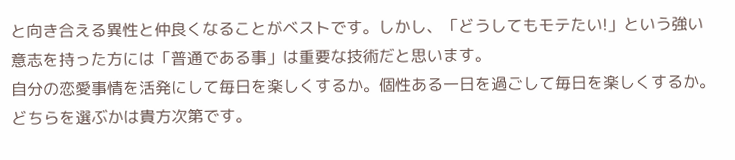と向き合える異性と仲良くなることがベストです。しかし、「どうしてもモテたい!」という強い意志を持った方には「普通である事」は重要な技術だと思います。
自分の恋愛事情を活発にして毎日を楽しくするか。個性ある一日を過ごして毎日を楽しくするか。
どちらを選ぶかは貴方次第です。